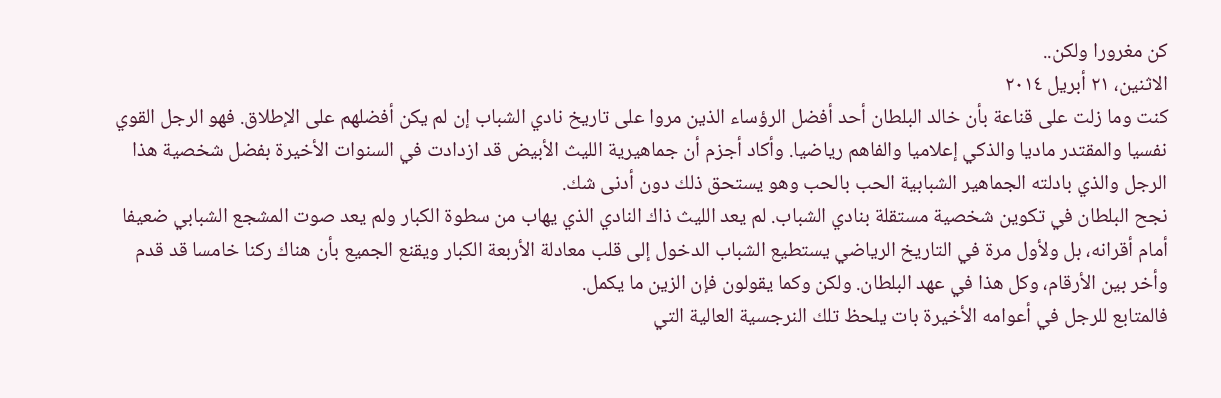كن مغرورا ولكن..
الاثنين، ٢١ أبريل ٢٠١٤
كنت وما زلت على قناعة بأن خالد البلطان أحد أفضل الرؤساء الذين مروا على تاريخ نادي الشباب إن لم يكن أفضلهم على الإطلاق. فهو الرجل القوي نفسيا والمقتدر ماديا والذكي إعلاميا والفاهم رياضيا. وأكاد أجزم أن جماهيرية الليث الأبيض قد ازدادت في السنوات الأخيرة بفضل شخصية هذا الرجل والذي بادلته الجماهير الشبابية الحب بالحب وهو يستحق ذلك دون أدنى شك.
نجح البلطان في تكوين شخصية مستقلة بنادي الشباب. لم يعد الليث ذاك النادي الذي يهاب من سطوة الكبار ولم يعد صوت المشجع الشبابي ضعيفا أمام أقرانه، بل ولأول مرة في التاريخ الرياضي يستطيع الشباب الدخول إلى قلب معادلة الأربعة الكبار ويقنع الجميع بأن هناك ركنا خامسا قد قدم وأخر بين الأرقام، وكل هذا في عهد البلطان. ولكن وكما يقولون فإن الزين ما يكمل.
فالمتابع للرجل في أعوامه الأخيرة بات يلحظ تلك النرجسية العالية التي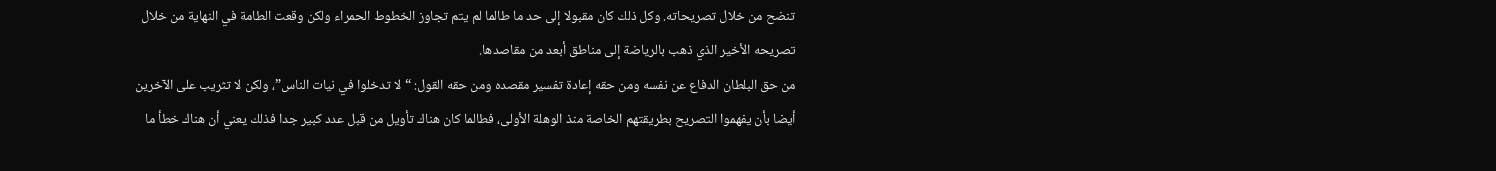تنضح من خلال تصريحاته. وكل ذلك كان مقبولا إلى حد ما طالما لم يتم تجاوز الخطوط الحمراء ولكن وقعت الطامة في النهاية من خلال تصريحه الأخير الذي ذهب بالرياضة إلى مناطق أبعد من مقاصدها.
من حق البلطان الدفاع عن نفسه ومن حقه إعادة تفسير مقصده ومن حقه القول: “لا تدخلوا في نيات الناس”، ولكن لا تثريب على الآخرين أيضا بأن يفهموا التصريح بطريقتهم الخاصة منذ الوهلة الأولى، فطالما كان هناك تأويل من قبل عدد كبير جدا فذلك يعني أن هناك خطأ ما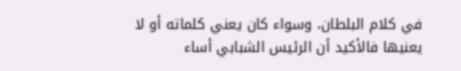في كلام البلطان، وسواء كان يعني كلماته أو لا يعنيها فالأكيد أن الرئيس الشبابي أساء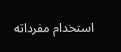استخدام مفرداته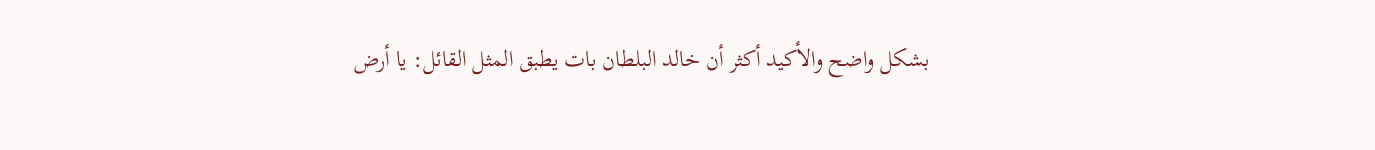بشكل واضح والأكيد أكثر أن خالد البلطان بات يطبق المثل القائل: يا أرض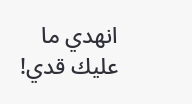انهدي ما عليك قدي!